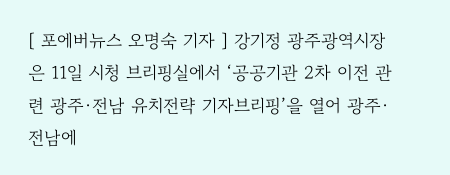[ 포에버뉴스 오명숙 기자 ] 강기정 광주광역시장은 11일 시청 브리핑실에서 ‘공공기관 2차 이전 관련 광주·전남 유치전략 기자브리핑’을 열어 광주·전남에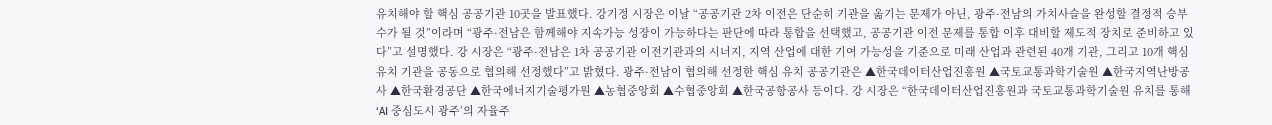유치해야 할 핵심 공공기관 10곳을 발표했다. 강기정 시장은 이날 “공공기관 2차 이전은 단순히 기관을 옮기는 문제가 아닌, 광주·전남의 가치사슬을 완성할 결정적 승부수가 될 것”이라며 “광주·전남은 함께해야 지속가능 성장이 가능하다는 판단에 따라 통합을 선택했고, 공공기관 이전 문제를 통합 이후 대비할 제도적 장치로 준비하고 있다”고 설명했다. 강 시장은 “광주·전남은 1차 공공기관 이전기관과의 시너지, 지역 산업에 대한 기여 가능성을 기준으로 미래 산업과 관련된 40개 기관, 그리고 10개 핵심 유치 기관을 공동으로 협의해 선정했다”고 밝혔다. 광주·전남이 협의해 선정한 핵심 유치 공공기관은 ▲한국데이터산업진흥원 ▲국토교통과학기술원 ▲한국지역난방공사 ▲한국환경공단 ▲한국에너지기술평가원 ▲농협중앙회 ▲수협중앙회 ▲한국공항공사 등이다. 강 시장은 “한국데이터산업진흥원과 국토교통과학기술원 유치를 통해 ‘AI 중심도시 광주’의 자율주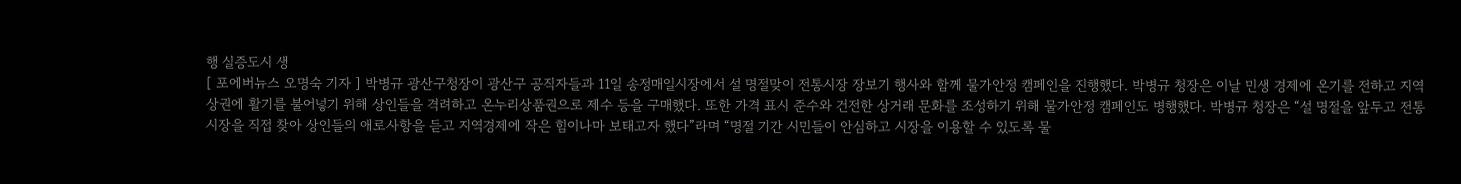행 실증도시 생
[ 포에버뉴스 오명숙 기자 ] 박병규 광산구청장이 광산구 공직자들과 11일 송정매일시장에서 설 명절맞이 전통시장 장보기 행사와 함께 물가안정 캠페인을 진행했다. 박병규 청장은 이날 민생 경제에 온기를 전하고 지역 상권에 활기를 불어넣기 위해 상인들을 격려하고 온누리상품권으로 제수 등을 구매했다. 또한 가격 표시 준수와 건전한 상거래 문화를 조성하기 위해 물가안정 캠페인도 병행했다. 박병규 청장은 “설 명절을 앞두고 전통시장을 직접 찾아 상인들의 애로사항을 듣고 지역경제에 작은 힘이나마 보태고자 했다”라며 “명절 기간 시민들이 안심하고 시장을 이용할 수 있도록 물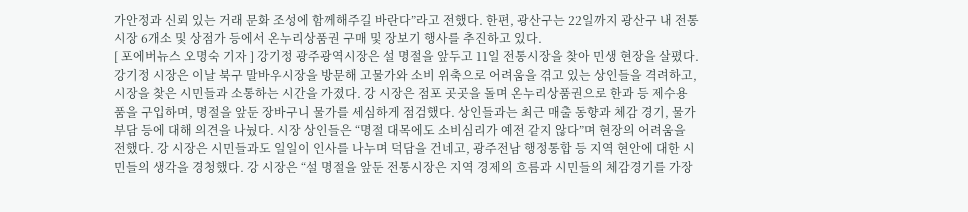가안정과 신뢰 있는 거래 문화 조성에 함께해주길 바란다”라고 전했다. 한편, 광산구는 22일까지 광산구 내 전통시장 6개소 및 상점가 등에서 온누리상품권 구매 및 장보기 행사를 추진하고 있다.
[ 포에버뉴스 오명숙 기자 ] 강기정 광주광역시장은 설 명절을 앞두고 11일 전통시장을 찾아 민생 현장을 살폈다. 강기정 시장은 이날 북구 말바우시장을 방문해 고물가와 소비 위축으로 어려움을 겪고 있는 상인들을 격려하고, 시장을 찾은 시민들과 소통하는 시간을 가졌다. 강 시장은 점포 곳곳을 돌며 온누리상품권으로 한과 등 제수용품을 구입하며, 명절을 앞둔 장바구니 물가를 세심하게 점검했다. 상인들과는 최근 매출 동향과 체감 경기, 물가 부담 등에 대해 의견을 나눴다. 시장 상인들은 “명절 대목에도 소비심리가 예전 같지 않다”며 현장의 어려움을 전했다. 강 시장은 시민들과도 일일이 인사를 나누며 덕담을 건네고, 광주전남 행정통합 등 지역 현안에 대한 시민들의 생각을 경청했다. 강 시장은 “설 명절을 앞둔 전통시장은 지역 경제의 흐름과 시민들의 체감경기를 가장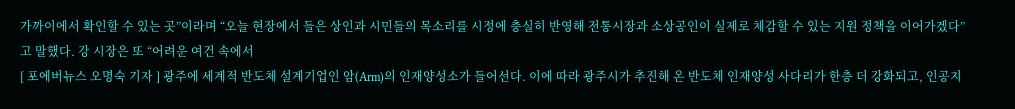가까이에서 확인할 수 있는 곳”이라며 “오늘 현장에서 들은 상인과 시민들의 목소리를 시정에 충실히 반영해 전통시장과 소상공인이 실제로 체감할 수 있는 지원 정책을 이어가겠다”고 말했다. 강 시장은 또 “어려운 여건 속에서
[ 포에버뉴스 오명숙 기자 ] 광주에 세계적 반도체 설계기업인 암(Arm)의 인재양성소가 들어선다. 이에 따라 광주시가 추진해 온 반도체 인재양성 사다리가 한층 더 강화되고, 인공지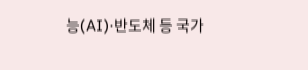능(AI)·반도체 등 국가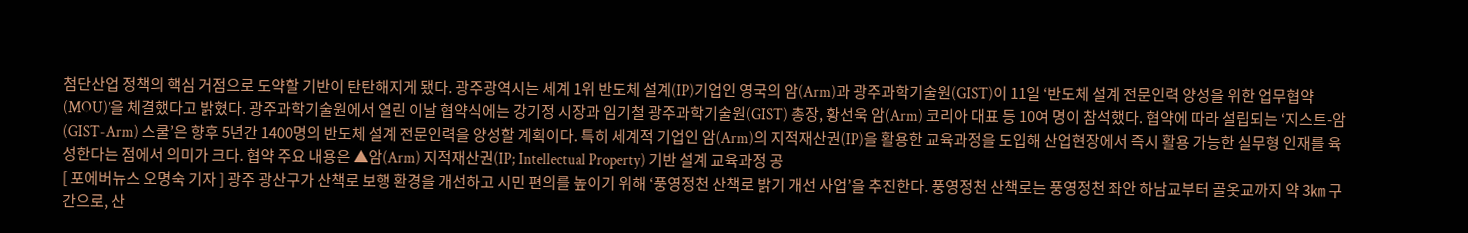첨단산업 정책의 핵심 거점으로 도약할 기반이 탄탄해지게 됐다. 광주광역시는 세계 1위 반도체 설계(IP)기업인 영국의 암(Arm)과 광주과학기술원(GIST)이 11일 ‘반도체 설계 전문인력 양성을 위한 업무협약(MOU)’을 체결했다고 밝혔다. 광주과학기술원에서 열린 이날 협약식에는 강기정 시장과 임기철 광주과학기술원(GIST) 총장, 황선욱 암(Arm) 코리아 대표 등 10여 명이 참석했다. 협약에 따라 설립되는 ‘지스트-암(GIST-Arm) 스쿨’은 향후 5년간 1400명의 반도체 설계 전문인력을 양성할 계획이다. 특히 세계적 기업인 암(Arm)의 지적재산권(IP)을 활용한 교육과정을 도입해 산업현장에서 즉시 활용 가능한 실무형 인재를 육성한다는 점에서 의미가 크다. 협약 주요 내용은 ▲암(Arm) 지적재산권(IP; Intellectual Property) 기반 설계 교육과정 공
[ 포에버뉴스 오명숙 기자 ] 광주 광산구가 산책로 보행 환경을 개선하고 시민 편의를 높이기 위해 ‘풍영정천 산책로 밝기 개선 사업’을 추진한다. 풍영정천 산책로는 풍영정천 좌안 하남교부터 골옷교까지 약 3㎞ 구간으로, 산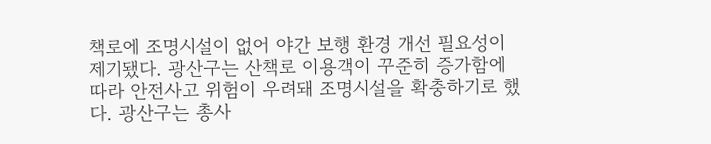책로에 조명시설이 없어 야간 보행 환경 개선 필요성이 제기됐다. 광산구는 산책로 이용객이 꾸준히 증가함에 따라 안전사고 위험이 우려돼 조명시설을 확충하기로 했다. 광산구는 총사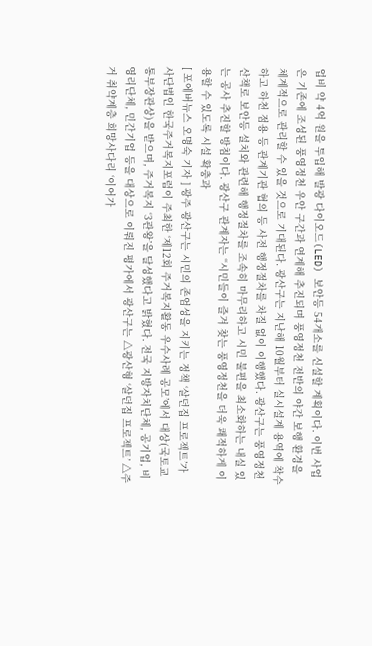업비 약 4억 원을 투입해 발광 다이오드(LED) 보안등 54개소를 신설할 계획이다. 이번 사업은 기존에 조성된 풍영정천 우안 구간과 연계해 추진되며 풍영정천 전반의 야간 보행 환경을 체계적으로 관리할 수 있을 것으로 기대된다. 광산구는 지난해 10월부터 실시설계 용역에 착수하고 하천 점용 등 관계기관 협의 등 사전 행정절차를 차질 없이 이행했다. 광산구는 풍영정천 산책로 보안등 설치와 관련해 행정절차를 조속히 마무리하고 시민 불편을 최소화하는 내실 있는 공사 추진할 방침이다. 광산구 관계자는 “시민들이 즐겨 찾는 풍영정천을 더욱 쾌적하게 이용할 수 있도록 시설 확충과
[ 포에버뉴스 오명숙 기자 ] 광주 광산구는 시민의 존엄성을 지키는 정책 ‘살던집 프로젝트’가 사단법인 한국주거복지포럼이 주최한 ‘제12회 주거복지활동 우수사례 공모’에서 대상(국토교통부장관상)을 받으며, 주거복지 ‘3관왕’을 달성했다고 밝혔다. 전국 지방자치단체, 공기업, 비영리단체, 민간기업 등을 대상으로 이뤄진 평가에서 광산구는 △광산형 ‘살던집 프로젝트’ △주거 취약계층 희망사다리 ‘이어가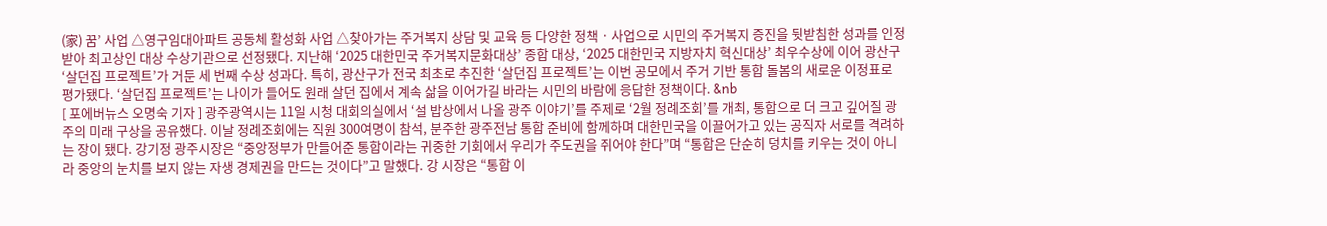(家) 꿈’ 사업 △영구임대아파트 공동체 활성화 사업 △찾아가는 주거복지 상담 및 교육 등 다양한 정책 · 사업으로 시민의 주거복지 증진을 뒷받침한 성과를 인정받아 최고상인 대상 수상기관으로 선정됐다. 지난해 ‘2025 대한민국 주거복지문화대상’ 종합 대상, ‘2025 대한민국 지방자치 혁신대상’ 최우수상에 이어 광산구 ‘살던집 프로젝트’가 거둔 세 번째 수상 성과다. 특히, 광산구가 전국 최초로 추진한 ‘살던집 프로젝트’는 이번 공모에서 주거 기반 통합 돌봄의 새로운 이정표로 평가됐다. ‘살던집 프로젝트’는 나이가 들어도 원래 살던 집에서 계속 삶을 이어가길 바라는 시민의 바람에 응답한 정책이다. &nb
[ 포에버뉴스 오명숙 기자 ] 광주광역시는 11일 시청 대회의실에서 ‘설 밥상에서 나올 광주 이야기’를 주제로 ‘2월 정례조회’를 개최, 통합으로 더 크고 깊어질 광주의 미래 구상을 공유했다. 이날 정례조회에는 직원 300여명이 참석, 분주한 광주전남 통합 준비에 함께하며 대한민국을 이끌어가고 있는 공직자 서로를 격려하는 장이 됐다. 강기정 광주시장은 “중앙정부가 만들어준 통합이라는 귀중한 기회에서 우리가 주도권을 쥐어야 한다”며 “통합은 단순히 덩치를 키우는 것이 아니라 중앙의 눈치를 보지 않는 자생 경제권을 만드는 것이다”고 말했다. 강 시장은 “통합 이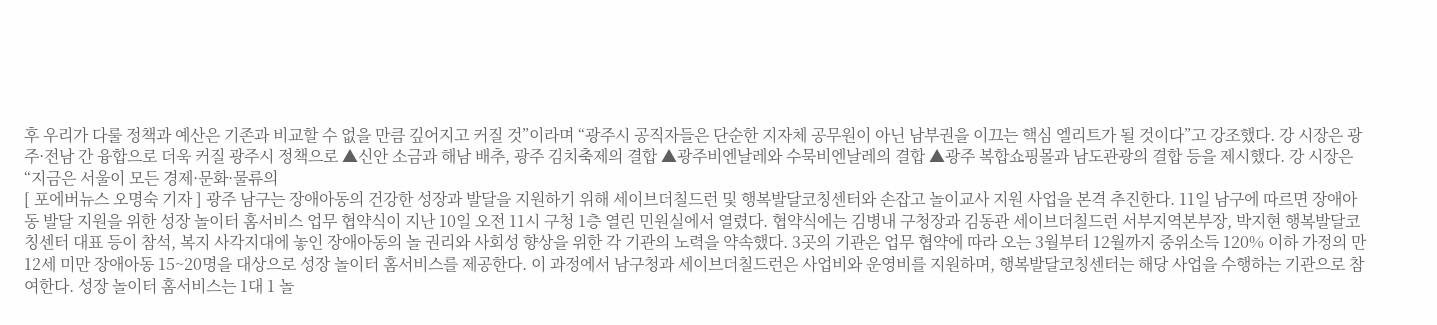후 우리가 다룰 정책과 예산은 기존과 비교할 수 없을 만큼 깊어지고 커질 것”이라며 “광주시 공직자들은 단순한 지자체 공무원이 아닌 남부권을 이끄는 핵심 엘리트가 될 것이다”고 강조했다. 강 시장은 광주·전남 간 융합으로 더욱 커질 광주시 정책으로 ▲신안 소금과 해남 배추, 광주 김치축제의 결합 ▲광주비엔날레와 수묵비엔날레의 결합 ▲광주 복합쇼핑몰과 남도관광의 결합 등을 제시했다. 강 시장은 “지금은 서울이 모든 경제·문화·물류의
[ 포에버뉴스 오명숙 기자 ] 광주 남구는 장애아동의 건강한 성장과 발달을 지원하기 위해 세이브더칠드런 및 행복발달코칭센터와 손잡고 놀이교사 지원 사업을 본격 추진한다. 11일 남구에 따르면 장애아동 발달 지원을 위한 성장 놀이터 홈서비스 업무 협약식이 지난 10일 오전 11시 구청 1층 열린 민원실에서 열렸다. 협약식에는 김병내 구청장과 김동관 세이브더칠드런 서부지역본부장, 박지현 행복발달코칭센터 대표 등이 참석, 복지 사각지대에 놓인 장애아동의 놀 권리와 사회성 향상을 위한 각 기관의 노력을 약속했다. 3곳의 기관은 업무 협약에 따라 오는 3월부터 12월까지 중위소득 120% 이하 가정의 만 12세 미만 장애아동 15~20명을 대상으로 성장 놀이터 홈서비스를 제공한다. 이 과정에서 남구청과 세이브더칠드런은 사업비와 운영비를 지원하며, 행복발달코칭센터는 해당 사업을 수행하는 기관으로 참여한다. 성장 놀이터 홈서비스는 1대 1 놀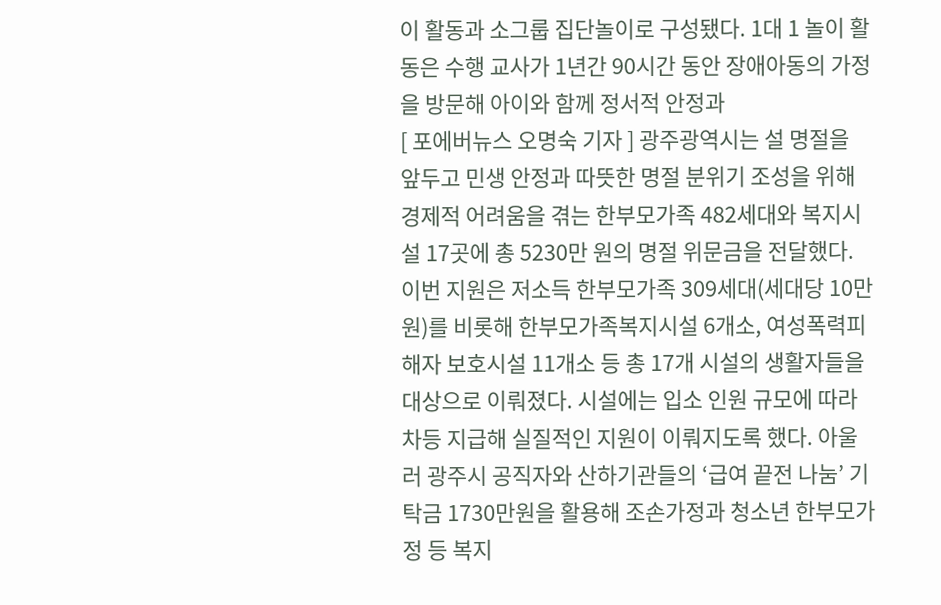이 활동과 소그룹 집단놀이로 구성됐다. 1대 1 놀이 활동은 수행 교사가 1년간 90시간 동안 장애아동의 가정을 방문해 아이와 함께 정서적 안정과
[ 포에버뉴스 오명숙 기자 ] 광주광역시는 설 명절을 앞두고 민생 안정과 따뜻한 명절 분위기 조성을 위해 경제적 어려움을 겪는 한부모가족 482세대와 복지시설 17곳에 총 5230만 원의 명절 위문금을 전달했다. 이번 지원은 저소득 한부모가족 309세대(세대당 10만원)를 비롯해 한부모가족복지시설 6개소, 여성폭력피해자 보호시설 11개소 등 총 17개 시설의 생활자들을 대상으로 이뤄졌다. 시설에는 입소 인원 규모에 따라 차등 지급해 실질적인 지원이 이뤄지도록 했다. 아울러 광주시 공직자와 산하기관들의 ‘급여 끝전 나눔’ 기탁금 1730만원을 활용해 조손가정과 청소년 한부모가정 등 복지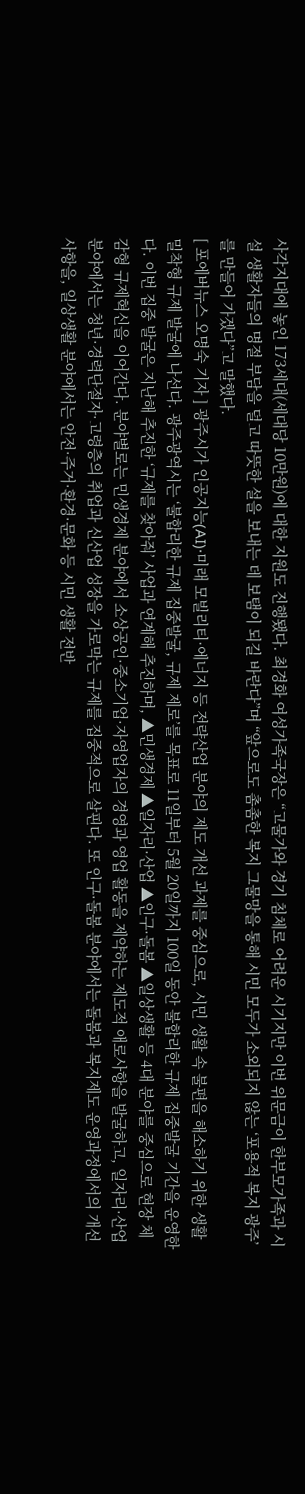사각지대에 놓인 173세대(세대당 10만원)에 대한 지원도 진행됐다. 최경화 여성가족국장은 “고물가와 경기 침체로 어려운 시기지만 이번 위문금이 한부모가족과 시설 생활자들의 명절 부담을 덜고 따뜻한 설을 보내는 데 보탬이 되길 바란다”며 “앞으로도 촘촘한 복지 그물망을 통해 시민 모두가 소외되지 않는 ‘포용적 복지 광주’를 만들어 가겠다”고 말했다.
[ 포에버뉴스 오명숙 기자 ] 광주시가 인공지능(AI)·미래 모빌리티·에너지 등 전략산업 분야의 제도 개선 과제를 중심으로, 시민 생활 속 불편을 해소하기 위한 생활밀착형 규제 발굴에 나선다. 광주광역시는 ‘불합리한 규제 집중발굴, 규제 제로’를 목표로 11일부터 5월 20일까지 100일 동안 불합리한 규제 집중발굴 기간을 운영한다. 이번 집중 발굴은 지난해 추진한 ‘규제를 찾아줘’ 사업과 연계해 추진하며, ▲민생경제 ▲일자리·산업 ▲인구·돌봄 ▲일상생활 등 4대 분야를 중심으로 현장 체감형 규제혁신을 이어간다. 분야별로는 민생경제 분야에서 소상공인·중소기업·자영업자의 경영과 영업 활동을 제약하는 제도적 애로사항을 발굴하고, 일자리·산업 분야에서는 청년·경력단절자·고령층의 취업과 신산업 성장을 가로막는 규제를 집중적으로 살핀다. 또 인구·돌봄 분야에서는 돌봄과 복지제도 운영과정에서의 개선 사항을, 일상생활 분야에서는 안전·주거·환경·문화 등 시민 생활 전반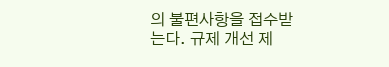의 불편사항을 접수받는다. 규제 개선 제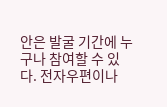안은 발굴 기간에 누구나 참여할 수 있다. 전자우편이나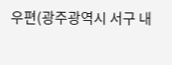우편(광주광역시 서구 내